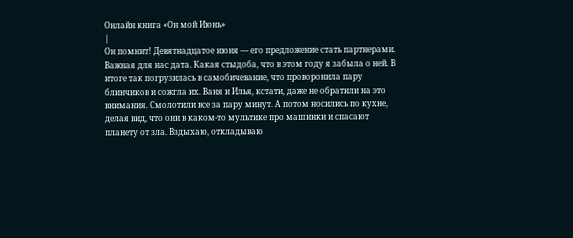Онлайн книга «Он мой Июнь»
|
Он помнит! Девятнадцатое июня — его предложение стать партнерами. Важная для нас дата. Какая стыдоба, что в этом году я забыла о ней. В итоге так погрузилась в самобичевание, что проворонила пару блинчиков и сожгла их. Ваня и Илья, кстати, даже не обратили на это внимания. Смолотили все за пару минут. А потом носились по кухне, делая вид, что они в каком-то мультике про машинки и спасают планету от зла. Вздыхаю, откладываю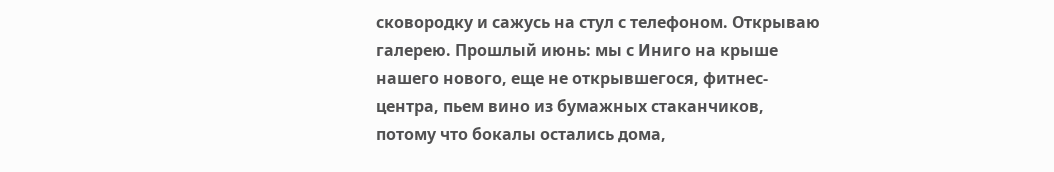сковородку и сажусь на стул с телефоном. Открываю галерею. Прошлый июнь: мы с Иниго на крыше нашего нового, еще не открывшегося, фитнес-центра, пьем вино из бумажных стаканчиков, потому что бокалы остались дома,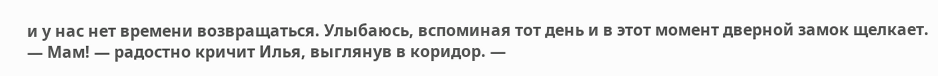и у нас нет времени возвращаться. Улыбаюсь, вспоминая тот день и в этот момент дверной замок щелкает. — Мам! — радостно кричит Илья, выглянув в коридор. —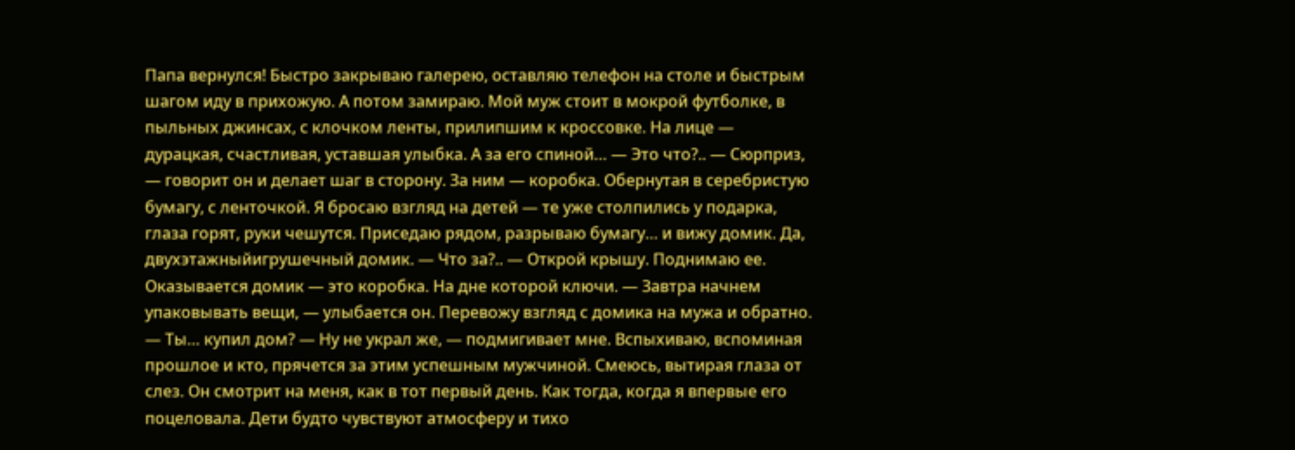Папа вернулся! Быстро закрываю галерею, оставляю телефон на столе и быстрым шагом иду в прихожую. А потом замираю. Мой муж стоит в мокрой футболке, в пыльных джинсах, с клочком ленты, прилипшим к кроссовке. На лице — дурацкая, счастливая, уставшая улыбка. А за его спиной… — Это что?.. — Сюрприз, — говорит он и делает шаг в сторону. За ним — коробка. Обернутая в серебристую бумагу, с ленточкой. Я бросаю взгляд на детей — те уже столпились у подарка, глаза горят, руки чешутся. Приседаю рядом, разрываю бумагу… и вижу домик. Да, двухэтажныйигрушечный домик. — Что за?.. — Открой крышу. Поднимаю ее. Оказывается домик — это коробка. На дне которой ключи. — Завтра начнем упаковывать вещи, — улыбается он. Перевожу взгляд с домика на мужа и обратно. — Ты… купил дом? — Ну не украл же, — подмигивает мне. Вспыхиваю, вспоминая прошлое и кто, прячется за этим успешным мужчиной. Смеюсь, вытирая глаза от слез. Он смотрит на меня, как в тот первый день. Как тогда, когда я впервые его поцеловала. Дети будто чувствуют атмосферу и тихо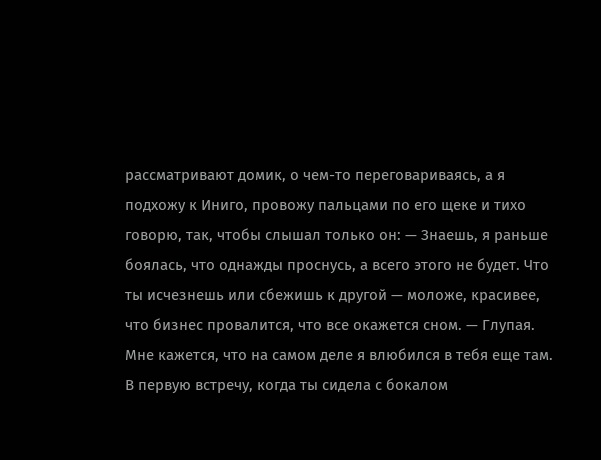рассматривают домик, о чем-то переговариваясь, а я подхожу к Иниго, провожу пальцами по его щеке и тихо говорю, так, чтобы слышал только он: — Знаешь, я раньше боялась, что однажды проснусь, а всего этого не будет. Что ты исчезнешь или сбежишь к другой — моложе, красивее, что бизнес провалится, что все окажется сном. — Глупая. Мне кажется, что на самом деле я влюбился в тебя еще там. В первую встречу, когда ты сидела с бокалом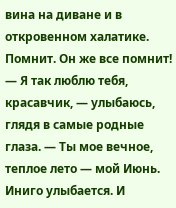вина на диване и в откровенном халатике. Помнит. Он же все помнит! — Я так люблю тебя, красавчик, — улыбаюсь, глядя в самые родные глаза. — Ты мое вечное, теплое лето — мой Июнь. Иниго улыбается. И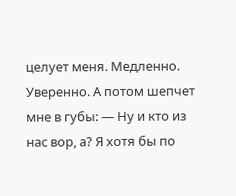целует меня. Медленно. Уверенно. А потом шепчет мне в губы: — Ну и кто из нас вор, а? Я хотя бы по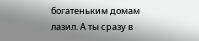богатеньким домам лазил. А ты сразу в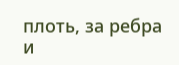плоть, за ребра и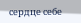сердце себе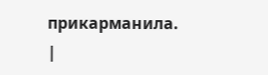прикарманила. |